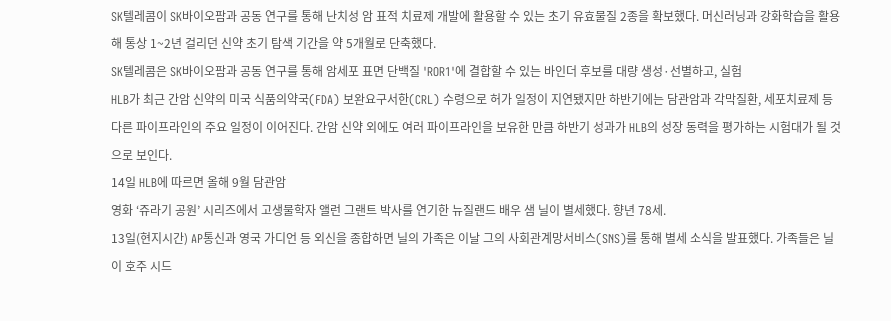SK텔레콤이 SK바이오팜과 공동 연구를 통해 난치성 암 표적 치료제 개발에 활용할 수 있는 초기 유효물질 2종을 확보했다. 머신러닝과 강화학습을 활용해 통상 1~2년 걸리던 신약 초기 탐색 기간을 약 5개월로 단축했다.
SK텔레콤은 SK바이오팜과 공동 연구를 통해 암세포 표면 단백질 'ROR1'에 결합할 수 있는 바인더 후보를 대량 생성·선별하고, 실험
HLB가 최근 간암 신약의 미국 식품의약국(FDA) 보완요구서한(CRL) 수령으로 허가 일정이 지연됐지만 하반기에는 담관암과 각막질환, 세포치료제 등 다른 파이프라인의 주요 일정이 이어진다. 간암 신약 외에도 여러 파이프라인을 보유한 만큼 하반기 성과가 HLB의 성장 동력을 평가하는 시험대가 될 것으로 보인다.
14일 HLB에 따르면 올해 9월 담관암
영화 ‘쥬라기 공원’ 시리즈에서 고생물학자 앨런 그랜트 박사를 연기한 뉴질랜드 배우 샘 닐이 별세했다. 향년 78세.
13일(현지시간) AP통신과 영국 가디언 등 외신을 종합하면 닐의 가족은 이날 그의 사회관계망서비스(SNS)를 통해 별세 소식을 발표했다. 가족들은 닐이 호주 시드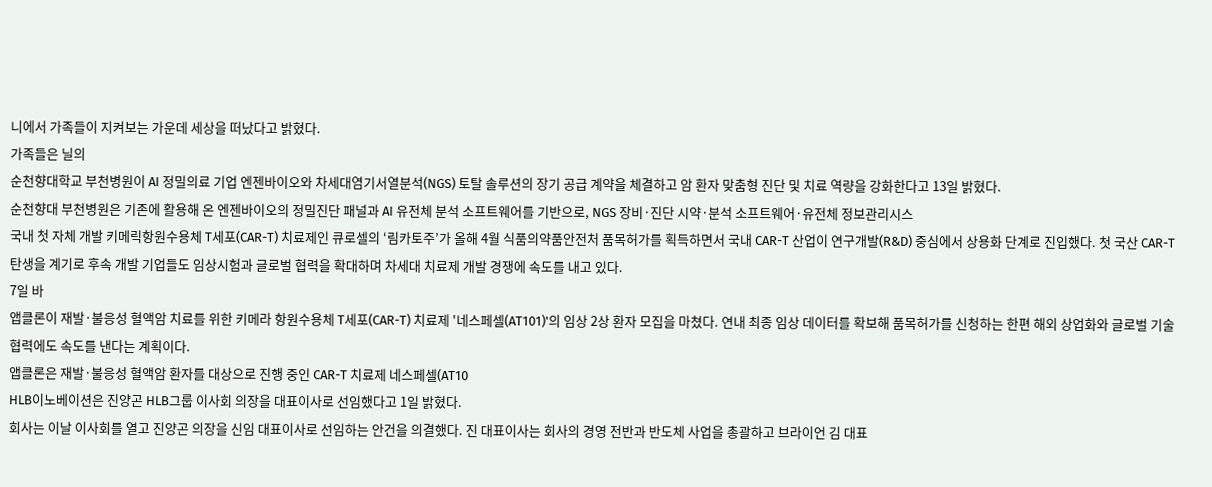니에서 가족들이 지켜보는 가운데 세상을 떠났다고 밝혔다.
가족들은 닐의
순천향대학교 부천병원이 AI 정밀의료 기업 엔젠바이오와 차세대염기서열분석(NGS) 토탈 솔루션의 장기 공급 계약을 체결하고 암 환자 맞춤형 진단 및 치료 역량을 강화한다고 13일 밝혔다.
순천향대 부천병원은 기존에 활용해 온 엔젠바이오의 정밀진단 패널과 AI 유전체 분석 소프트웨어를 기반으로, NGS 장비·진단 시약·분석 소프트웨어·유전체 정보관리시스
국내 첫 자체 개발 키메릭항원수용체 T세포(CAR-T) 치료제인 큐로셀의 ‘림카토주’가 올해 4월 식품의약품안전처 품목허가를 획득하면서 국내 CAR-T 산업이 연구개발(R&D) 중심에서 상용화 단계로 진입했다. 첫 국산 CAR-T 탄생을 계기로 후속 개발 기업들도 임상시험과 글로벌 협력을 확대하며 차세대 치료제 개발 경쟁에 속도를 내고 있다.
7일 바
앱클론이 재발·불응성 혈액암 치료를 위한 키메라 항원수용체 T세포(CAR-T) 치료제 '네스페셀(AT101)'의 임상 2상 환자 모집을 마쳤다. 연내 최종 임상 데이터를 확보해 품목허가를 신청하는 한편 해외 상업화와 글로벌 기술 협력에도 속도를 낸다는 계획이다.
앱클론은 재발·불응성 혈액암 환자를 대상으로 진행 중인 CAR-T 치료제 네스페셀(AT10
HLB이노베이션은 진양곤 HLB그룹 이사회 의장을 대표이사로 선임했다고 1일 밝혔다.
회사는 이날 이사회를 열고 진양곤 의장을 신임 대표이사로 선임하는 안건을 의결했다. 진 대표이사는 회사의 경영 전반과 반도체 사업을 총괄하고 브라이언 김 대표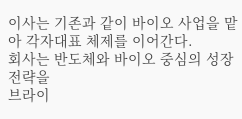이사는 기존과 같이 바이오 사업을 맡아 각자대표 체제를 이어간다.
회사는 반도체와 바이오 중심의 성장 전략을
브라이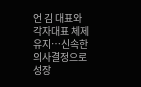언 김 대표와 각자대표 체제 유지…신속한 의사결정으로 성장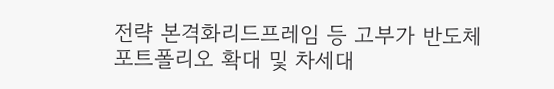전략 본격화리드프레임 등 고부가 반도체 포트폴리오 확대 및 차세대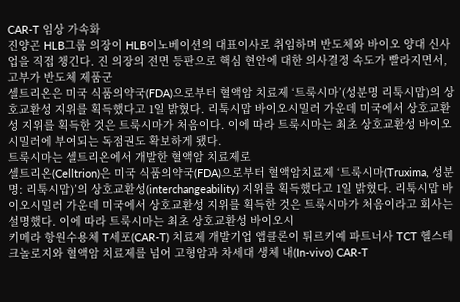CAR-T 임상 가속화
진양곤 HLB그룹 의장이 HLB이노베이션의 대표이사로 취임하며 반도체와 바이오 양대 신사업을 직접 챙긴다. 진 의장의 전면 등판으로 핵심 현안에 대한 의사결정 속도가 빨라지면서, 고부가 반도체 제품군
셀트리온은 미국 식품의약국(FDA)으로부터 혈액암 치료제 ‘트룩시마’(성분명 리툭시맙)의 상호교환성 지위를 획득했다고 1일 밝혔다. 리툭시맙 바이오시밀러 가운데 미국에서 상호교환성 지위를 획득한 것은 트룩시마가 처음이다. 이에 따라 트룩시마는 최초 상호교환성 바이오시밀러에 부여되는 독점권도 확보하게 됐다.
트룩시마는 셀트리온에서 개발한 혈액암 치료제로
셀트리온(Celltrion)은 미국 식품의약국(FDA)으로부터 혈액암치료제 ‘트룩시마(Truxima, 성분명: 리툭시맙)’의 상호교환성(interchangeability) 지위를 획득했다고 1일 밝혔다. 리툭시맙 바이오시밀러 가운데 미국에서 상호교환성 지위를 획득한 것은 트룩시마가 처음이라고 회사는 설명했다. 이에 따라 트룩시마는 최초 상호교환성 바이오시
키메라 항원수용체 T세포(CAR-T) 치료제 개발기업 앱클론이 튀르키예 파트너사 TCT 헬스테크놀로지와 혈액암 치료제를 넘어 고형암과 차세대 생체 내(In-vivo) CAR-T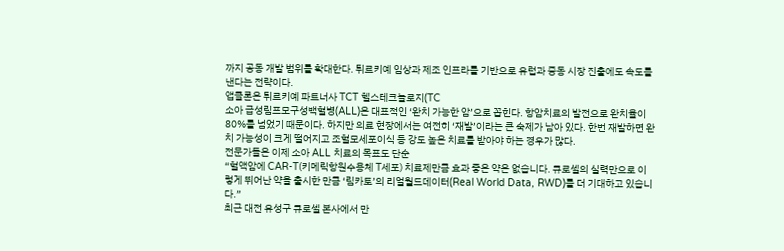까지 공동 개발 범위를 확대한다. 튀르키예 임상과 제조 인프라를 기반으로 유럽과 중동 시장 진출에도 속도를 낸다는 전략이다.
앱클론은 튀르키예 파트너사 TCT 헬스테크놀로지(TC
소아 급성림프모구성백혈병(ALL)은 대표적인 ‘완치 가능한 암’으로 꼽힌다. 항암치료의 발전으로 완치율이 80%를 넘었기 때문이다. 하지만 의료 현장에서는 여전히 ‘재발’이라는 큰 숙제가 남아 있다. 한번 재발하면 완치 가능성이 크게 떨어지고 조혈모세포이식 등 강도 높은 치료를 받아야 하는 경우가 많다.
전문가들은 이제 소아 ALL 치료의 목표도 단순
“혈액암에 CAR-T(키메릭항원수용체 T세포) 치료제만큼 효과 좋은 약은 없습니다. 큐로셀의 실력만으로 이렇게 뛰어난 약을 출시한 만큼 ‘림카토’의 리얼월드데이터(Real World Data, RWD)를 더 기대하고 있습니다.”
최근 대전 유성구 큐로셀 본사에서 만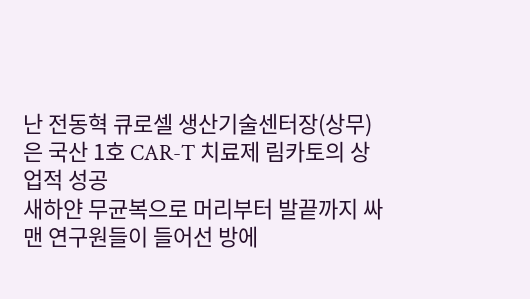난 전동혁 큐로셀 생산기술센터장(상무)은 국산 1호 CAR-T 치료제 림카토의 상업적 성공
새하얀 무균복으로 머리부터 발끝까지 싸맨 연구원들이 들어선 방에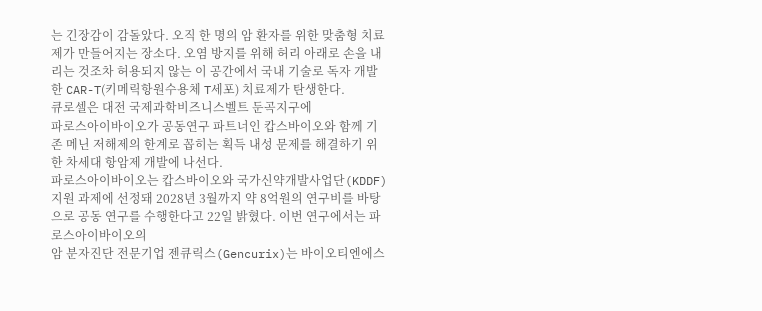는 긴장감이 감돌았다. 오직 한 명의 암 환자를 위한 맞춤형 치료제가 만들어지는 장소다. 오염 방지를 위해 허리 아래로 손을 내리는 것조차 허용되지 않는 이 공간에서 국내 기술로 독자 개발한 CAR-T(키메릭항원수용체 T세포) 치료제가 탄생한다.
큐로셀은 대전 국제과학비즈니스벨트 둔곡지구에
파로스아이바이오가 공동연구 파트너인 캅스바이오와 함께 기존 메닌 저해제의 한계로 꼽히는 획득 내성 문제를 해결하기 위한 차세대 항암제 개발에 나선다.
파로스아이바이오는 캅스바이오와 국가신약개발사업단(KDDF) 지원 과제에 선정돼 2028년 3월까지 약 8억원의 연구비를 바탕으로 공동 연구를 수행한다고 22일 밝혔다. 이번 연구에서는 파로스아이바이오의
암 분자진단 전문기업 젠큐릭스(Gencurix)는 바이오티엔에스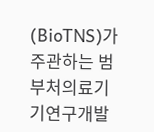(BioTNS)가 주관하는 범부처의료기기연구개발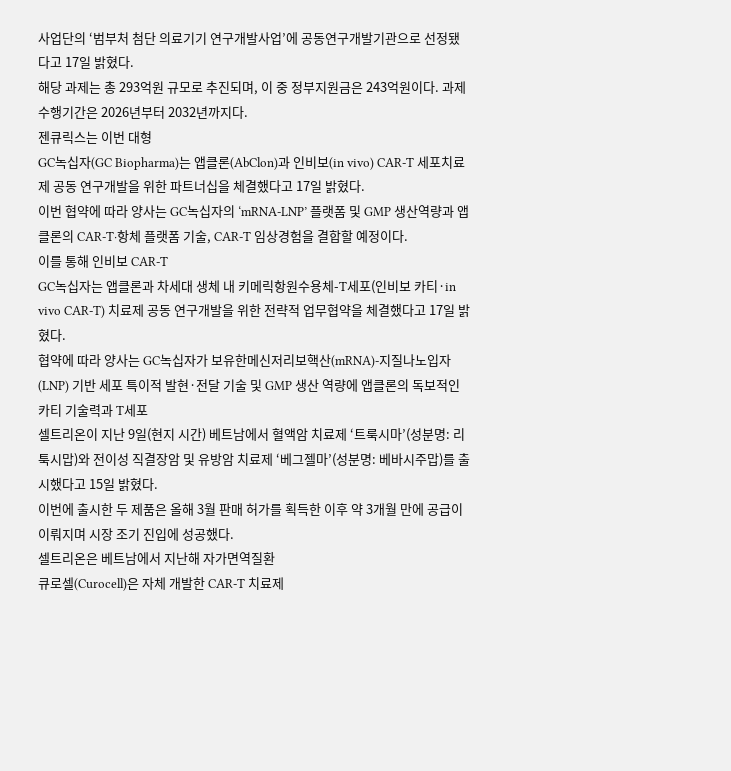사업단의 ‘범부처 첨단 의료기기 연구개발사업’에 공동연구개발기관으로 선정됐다고 17일 밝혔다.
해당 과제는 총 293억원 규모로 추진되며, 이 중 정부지원금은 243억원이다. 과제 수행기간은 2026년부터 2032년까지다.
젠큐릭스는 이번 대형
GC녹십자(GC Biopharma)는 앱클론(AbClon)과 인비보(in vivo) CAR-T 세포치료제 공동 연구개발을 위한 파트너십을 체결했다고 17일 밝혔다.
이번 협약에 따라 양사는 GC녹십자의 ‘mRNA-LNP’ 플랫폼 및 GMP 생산역량과 앱클론의 CAR-T·항체 플랫폼 기술, CAR-T 임상경험을 결합할 예정이다.
이를 통해 인비보 CAR-T
GC녹십자는 앱클론과 차세대 생체 내 키메릭항원수용체-T세포(인비보 카티·in vivo CAR-T) 치료제 공동 연구개발을 위한 전략적 업무협약을 체결했다고 17일 밝혔다.
협약에 따라 양사는 GC녹십자가 보유한메신저리보핵산(mRNA)-지질나노입자(LNP) 기반 세포 특이적 발현·전달 기술 및 GMP 생산 역량에 앱클론의 독보적인 카티 기술력과 T세포
셀트리온이 지난 9일(현지 시간) 베트남에서 혈액암 치료제 ‘트룩시마’(성분명: 리툭시맙)와 전이성 직결장암 및 유방암 치료제 ‘베그젤마’(성분명: 베바시주맙)를 출시했다고 15일 밝혔다.
이번에 출시한 두 제품은 올해 3월 판매 허가를 획득한 이후 약 3개월 만에 공급이 이뤄지며 시장 조기 진입에 성공했다.
셀트리온은 베트남에서 지난해 자가면역질환
큐로셀(Curocell)은 자체 개발한 CAR-T 치료제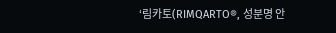‘림카토(RIMQARTO®, 성분명 안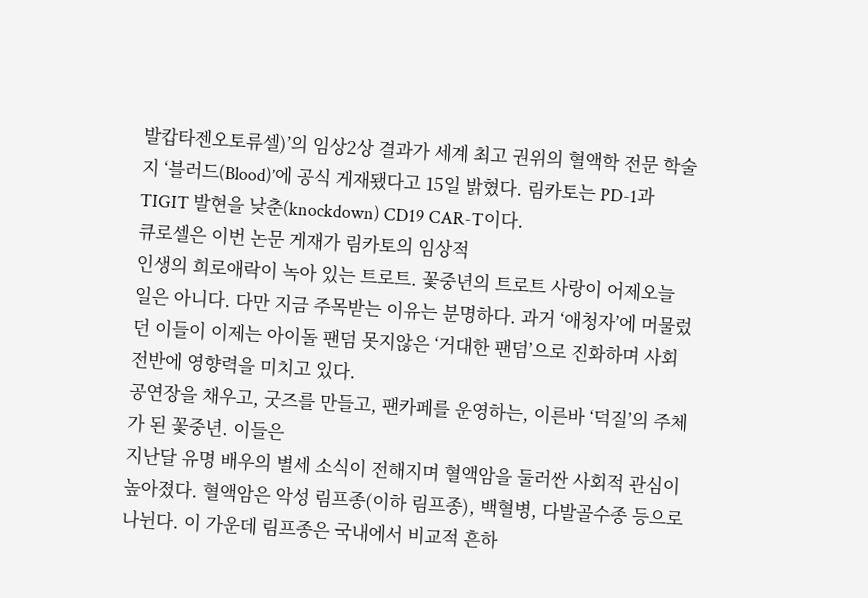발캅타젠오토류셀)’의 임상2상 결과가 세계 최고 권위의 혈액학 전문 학술지 ‘블러드(Blood)’에 공식 게재됐다고 15일 밝혔다. 림카토는 PD-1과 TIGIT 발현을 낮춘(knockdown) CD19 CAR-T이다.
큐로셀은 이번 논문 게재가 림카토의 임상적
인생의 희로애락이 녹아 있는 트로트. 꽃중년의 트로트 사랑이 어제오늘 일은 아니다. 다만 지금 주목받는 이유는 분명하다. 과거 ‘애청자’에 머물렀던 이들이 이제는 아이돌 팬덤 못지않은 ‘거대한 팬덤’으로 진화하며 사회 전반에 영향력을 미치고 있다.
공연장을 채우고, 굿즈를 만들고, 팬카페를 운영하는, 이른바 ‘덕질’의 주체가 된 꽃중년. 이들은
지난달 유명 배우의 별세 소식이 전해지며 혈액암을 둘러싼 사회적 관심이 높아졌다. 혈액암은 악성 림프종(이하 림프종), 백혈병, 다발골수종 등으로 나뉜다. 이 가운데 림프종은 국내에서 비교적 흔하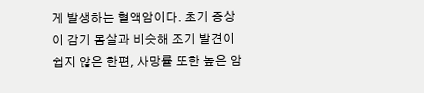게 발생하는 혈액암이다. 초기 증상이 감기 몸살과 비슷해 조기 발견이 쉽지 않은 한편, 사망률 또한 높은 암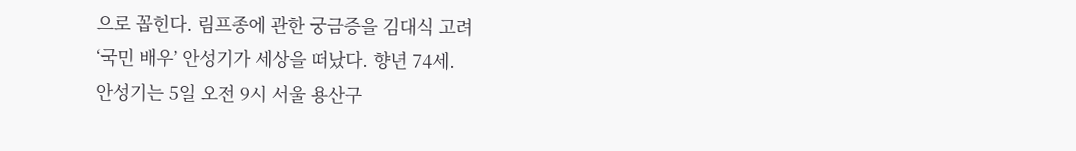으로 꼽힌다. 림프종에 관한 궁금증을 김대식 고려
‘국민 배우’ 안성기가 세상을 떠났다. 향년 74세.
안성기는 5일 오전 9시 서울 용산구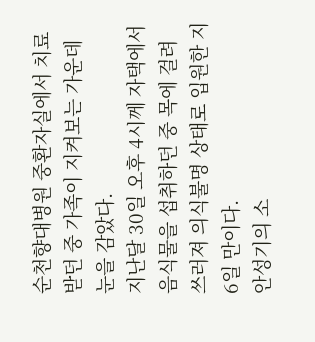순천향대병원 중환자실에서 치료받던 중 가족이 지켜보는 가운데 눈을 감았다.
지난달 30일 오후 4시께 자택에서 음식물을 섭취하던 중 목에 걸려 쓰러져 의식불명 상태로 입원한 지 6일 만이다.
안성기의 소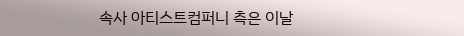속사 아티스트컴퍼니 측은 이날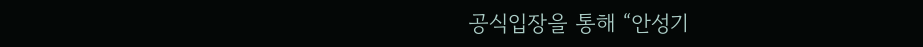공식입장을 통해 “안성기